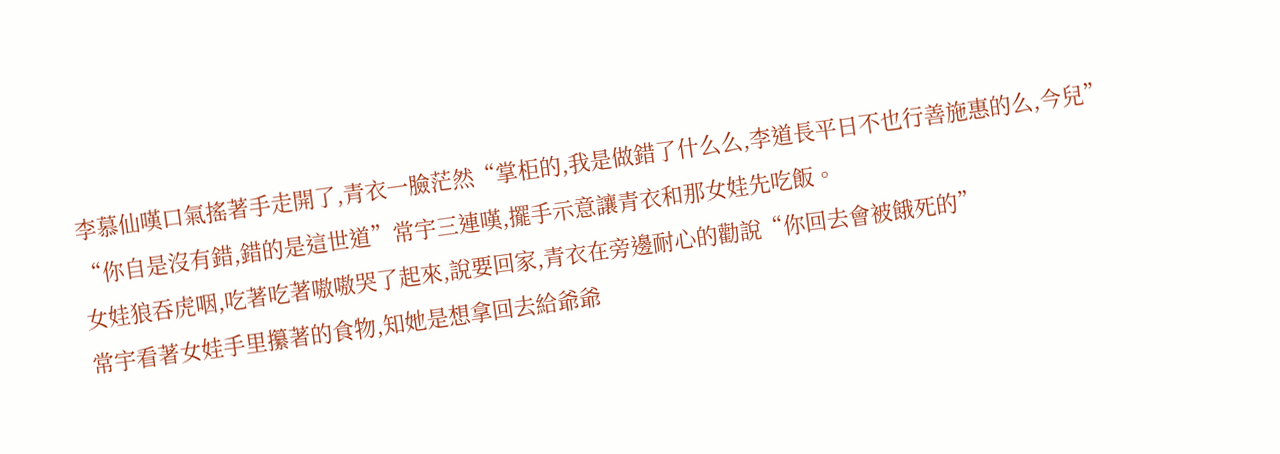李慕仙嘆口氣搖著手走開了,青衣一臉茫然“掌柜的,我是做錯了什么么,李道長平日不也行善施惠的么,今兒”
“你自是沒有錯,錯的是這世道”常宇三連嘆,擺手示意讓青衣和那女娃先吃飯。
女娃狼吞虎咽,吃著吃著嗷嗷哭了起來,說要回家,青衣在旁邊耐心的勸說“你回去會被餓死的”
常宇看著女娃手里攥著的食物,知她是想拿回去給爺爺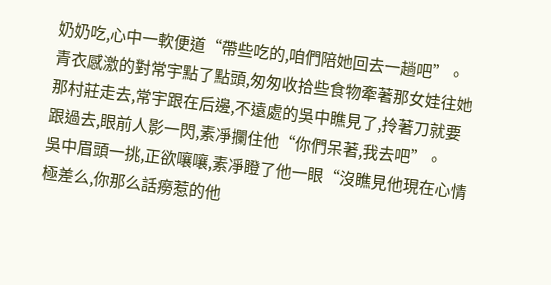奶奶吃,心中一軟便道“帶些吃的,咱們陪她回去一趟吧”。
青衣感激的對常宇點了點頭,匆匆收拾些食物牽著那女娃往她那村莊走去,常宇跟在后邊,不遠處的吳中瞧見了,拎著刀就要跟過去,眼前人影一閃,素凈攔住他“你們呆著,我去吧”。
吳中眉頭一挑,正欲嚷嚷,素凈瞪了他一眼“沒瞧見他現在心情極差么,你那么話癆惹的他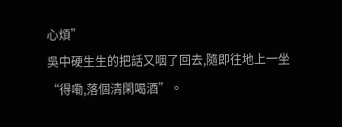心煩”
吳中硬生生的把話又咽了回去,隨即往地上一坐“得嘞,落個清閑喝酒”。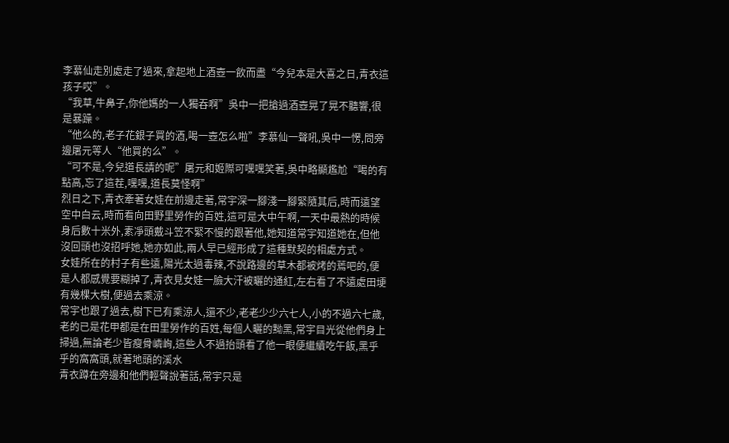李慕仙走別處走了過來,拿起地上酒壺一飲而盡“今兒本是大喜之日,青衣這孩子哎”。
“我草,牛鼻子,你他媽的一人獨吞啊”吳中一把搶過酒壺晃了晃不聽響,很是暴躁。
“他么的,老子花銀子買的酒,喝一壺怎么啦”李慕仙一聲吼,吳中一愣,問旁邊屠元等人“他買的么”。
“可不是,今兒道長請的呢”屠元和姬際可嘿嘿笑著,吳中略顯尷尬“喝的有點高,忘了這茬,嘿嘿,道長莫怪啊”
烈日之下,青衣牽著女娃在前邊走著,常宇深一腳淺一腳緊隨其后,時而遠望空中白云,時而看向田野里勞作的百姓,這可是大中午啊,一天中最熱的時候
身后數十米外,素凈頭戴斗笠不緊不慢的跟著他,她知道常宇知道她在,但他沒回頭也沒招呼她,她亦如此,兩人早已經形成了這種默契的相處方式。
女娃所在的村子有些遠,陽光太過毒辣,不說路邊的草木都被烤的蔫吧的,便是人都感覺要糊掉了,青衣見女娃一臉大汗被曬的通紅,左右看了不遠處田埂有幾棵大樹,便過去乘涼。
常宇也跟了過去,樹下已有乘涼人,還不少,老老少少六七人,小的不過六七歲,老的已是花甲都是在田里勞作的百姓,每個人曬的黝黑,常宇目光從他們身上掃過,無論老少皆瘦骨嶙峋,這些人不過抬頭看了他一眼便繼續吃午飯,黑乎乎的窩窩頭,就著地頭的溪水
青衣蹲在旁邊和他們輕聲說著話,常宇只是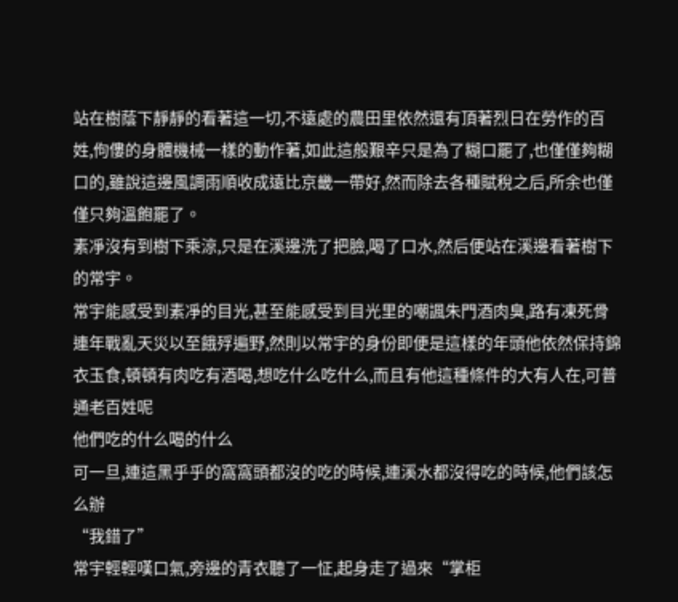站在樹蔭下靜靜的看著這一切,不遠處的農田里依然還有頂著烈日在勞作的百姓,佝僂的身體機械一樣的動作著,如此這般艱辛只是為了糊口罷了,也僅僅夠糊口的,雖說這邊風調雨順收成遠比京畿一帶好,然而除去各種賦稅之后,所余也僅僅只夠溫飽罷了。
素凈沒有到樹下乘涼,只是在溪邊洗了把臉,喝了口水,然后便站在溪邊看著樹下的常宇。
常宇能感受到素凈的目光,甚至能感受到目光里的嘲諷朱門酒肉臭,路有凍死骨
連年戰亂天災以至餓殍遍野,然則以常宇的身份即便是這樣的年頭他依然保持錦衣玉食,頓頓有肉吃有酒喝,想吃什么吃什么,而且有他這種條件的大有人在,可普通老百姓呢
他們吃的什么喝的什么
可一旦,連這黑乎乎的窩窩頭都沒的吃的時候,連溪水都沒得吃的時候,他們該怎么辦
“我錯了”
常宇輕輕嘆口氣,旁邊的青衣聽了一怔,起身走了過來“掌柜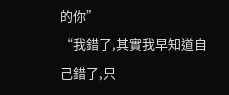的你”
“我錯了,其實我早知道自己錯了,只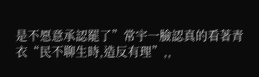是不愿意承認罷了”常宇一臉認真的看著青衣“民不聊生時,造反有理”,,